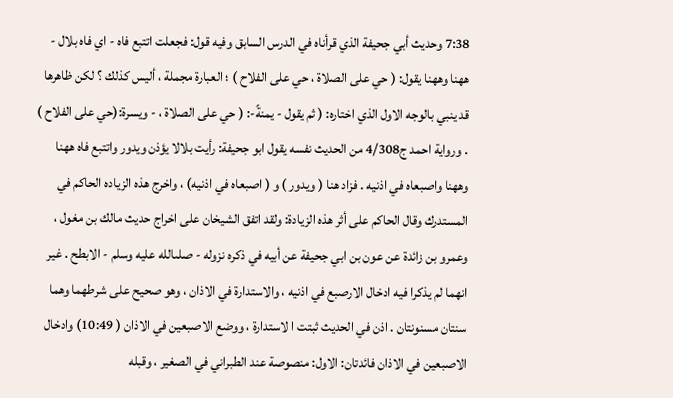7:38 وحديث أبي جحيفة الذي قرأناه في الدرس السابق وفيه قول: فجعلت اتتبع فاه - اي فاه بلال - ههنا وههنا يقول: ( حي على الصلاة ، حي على الفلاح ) ؛ العبارة مجملة ، أليس كذلك ؟ لكن ظاهرها قد ينبي بالوجه الاول الذي اختاره: ( ثم يقول - يمنةً-: ( حي على الصلاة ، - ويسرة:(حي على الفلاح ) . ورواية احمد ج4/308 من الحديث نفسه يقول ابو جحيفة: رأيت بلالا يؤذن ويدور واتتبع فاه ههنا وههنا واصبعاه في اذنيه . فزاد هنا ( ويدور ) و ( اصبعاه في اذنيه) ، واخرج هذه الزياده الحاكم في المستدرك وقال الحاكم على أثر هذه الزيادة: ولقد اتفق الشيخان على اخراج حديث مالك بن مغول ، وعمرو بن زائدة عن عون بن ابي جحيفة عن أبيه في ذكره نزوله - صلىالله عليه وسلم - الابطح . غير انهما لم يذكرا فيه ادخال الارصبع في اذنيه ، والاستدارة في الاذان ، وهو صحيح على شرطهما وهما سنتان مسنونتان . اذن في الحديث ثبتت ا لاستدارة ، ووضع الاصبعين في الاذان ( 10:49) وادخال الاصبعين في الاذان فائدتان: الاول: منصوصة عند الطبراني في الصغير ، وقبله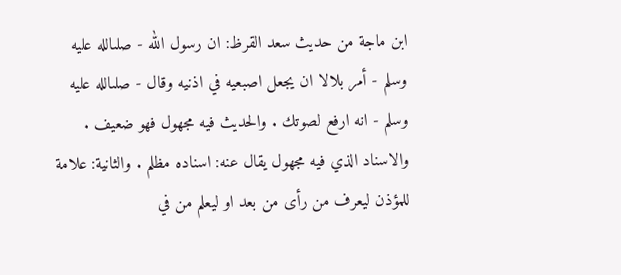ابن ماجة من حديث سعد القرظ: ان رسول الله - صلىالله عليه وسلم - أمر بلالا ان يجعل اصبعيه في اذنيه وقال - صلىالله عليه وسلم - انه ارفع لصوتك . والحديث فيه مجهول فهو ضعيف . والاسناد الذي فيه مجهول يقال عنه: اسناده مظلم . والثانية: علامة للمؤذن ليعرف من رأى من بعد او ليعلم من في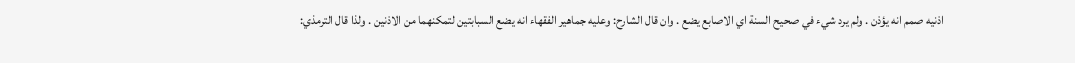اذنيه صمم انه يؤذن . ولم يرد شيء في صحيح السنة اي الاصابع يضع . وان قال الشارح: وعليه جماهير الفقهاء انه يضع السبابتين لتمكنهما من الاذنين . ولذا قال الترمذي: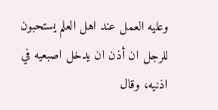وعليه العمل عند اهل العلم يستحبون للرجل ان أذن ان يدخل اصبعيه في اذنيه، وقال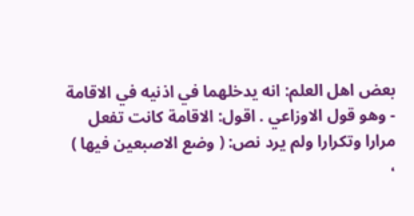بعض اهل العلم: انه يدخلهما في اذنيه في الاقامة - وهو قول الاوزاعي . اقول: الاقامة كانت تفعل مرارا وتكرارا ولم يرد نص: ( وضع الاصبعين فيها ) ،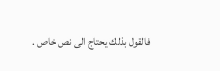فالقول بذلك يحتاج الى نص خاص .